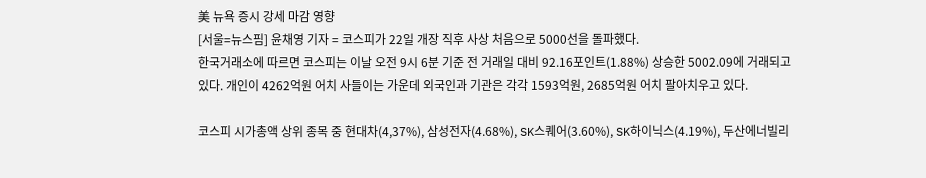美 뉴욕 증시 강세 마감 영향
[서울=뉴스핌] 윤채영 기자 = 코스피가 22일 개장 직후 사상 처음으로 5000선을 돌파했다.
한국거래소에 따르면 코스피는 이날 오전 9시 6분 기준 전 거래일 대비 92.16포인트(1.88%) 상승한 5002.09에 거래되고 있다. 개인이 4262억원 어치 사들이는 가운데 외국인과 기관은 각각 1593억원, 2685억원 어치 팔아치우고 있다.

코스피 시가총액 상위 종목 중 현대차(4,37%), 삼성전자(4.68%), SK스퀘어(3.60%), SK하이닉스(4.19%), 두산에너빌리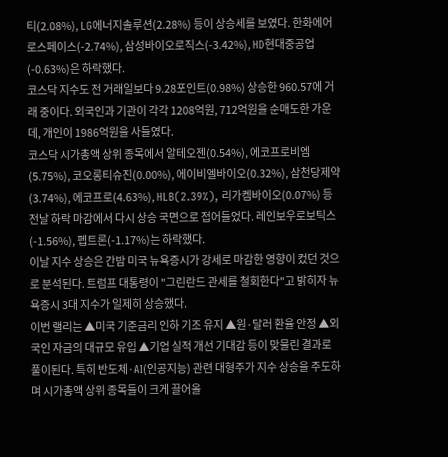티(2.08%), LG에너지솔루션(2.28%) 등이 상승세를 보였다. 한화에어로스페이스(-2.74%), 삼성바이오로직스(-3.42%), HD현대중공업(-0.63%)은 하락했다.
코스닥 지수도 전 거래일보다 9.28포인트(0.98%) 상승한 960.57에 거래 중이다. 외국인과 기관이 각각 1208억원, 712억원을 순매도한 가운데, 개인이 1986억원을 사들였다.
코스닥 시가총액 상위 종목에서 알테오젠(0.54%), 에코프로비엠(5.75%), 코오롱티슈진(0.00%), 에이비엘바이오(0.32%), 삼천당제약(3.74%), 에코프로(4.63%), HLB(2.39%), 리가켐바이오(0.07%) 등 전날 하락 마감에서 다시 상승 국면으로 접어들었다. 레인보우로보틱스(-1.56%), 펩트론(-1.17%)는 하락했다.
이날 지수 상승은 간밤 미국 뉴욕증시가 강세로 마감한 영향이 컸던 것으로 분석된다. 트럼프 대통령이 "그린란드 관세를 철회한다"고 밝히자 뉴욕증시 3대 지수가 일제히 상승했다.
이번 랠리는 ▲미국 기준금리 인하 기조 유지 ▲원·달러 환율 안정 ▲외국인 자금의 대규모 유입 ▲기업 실적 개선 기대감 등이 맞물린 결과로 풀이된다. 특히 반도체·AI(인공지능) 관련 대형주가 지수 상승을 주도하며 시가총액 상위 종목들이 크게 끌어올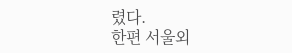렸다.
한편 서울외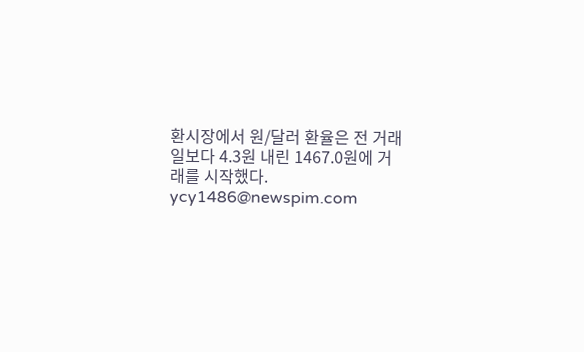환시장에서 원/달러 환율은 전 거래일보다 4.3원 내린 1467.0원에 거래를 시작했다.
ycy1486@newspim.com